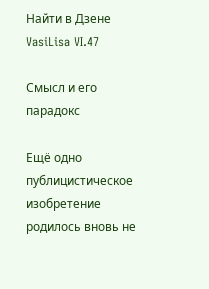Найти в Дзене
VasiLisa VI.47

Смысл и его парадокс

Ещё одно публицистическое изобретение родилось вновь не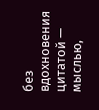без вдохновения цитатой — мыслью,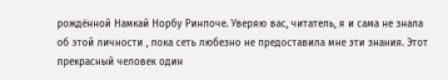рождённой Намкай Норбу Ринпоче. Уверяю вас, читатель, я и сама не знала об этой личности , пока сеть любезно не предоставила мне эти знания. Этот прекрасный человек один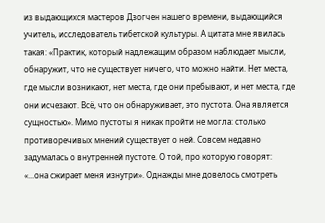из выдающихся мастеров Дзогчен нашего времени, выдающийся учитель, исследователь тибетской культуры. А цитата мне явилась такая: «Практик, который надлежащим образом наблюдает мысли, обнаружит, что не существует ничего, что можно найти. Нет места, где мысли возникают, нет места, где они пребывают, и нет места, где они исчезают. Всё, что он обнаруживает, это пустота. Она является сущностью». Мимо пустоты я никак пройти не могла: столько противоречивых мнений существует о ней. Совсем недавно задумалась о внутренней пустоте. О той, про которую говорят: «...она сжирает меня изнутри». Однажды мне довелось смотреть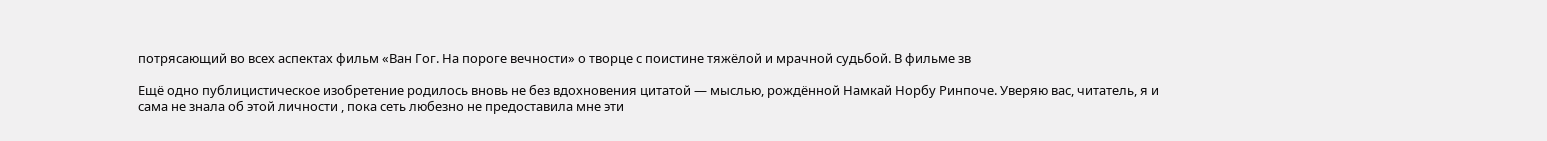потрясающий во всех аспектах фильм «Ван Гог. На пороге вечности» о творце с поистине тяжёлой и мрачной судьбой. В фильме зв

Ещё одно публицистическое изобретение родилось вновь не без вдохновения цитатой — мыслью, рождённой Намкай Норбу Ринпоче. Уверяю вас, читатель, я и сама не знала об этой личности , пока сеть любезно не предоставила мне эти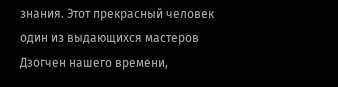знания. Этот прекрасный человек один из выдающихся мастеров Дзогчен нашего времени,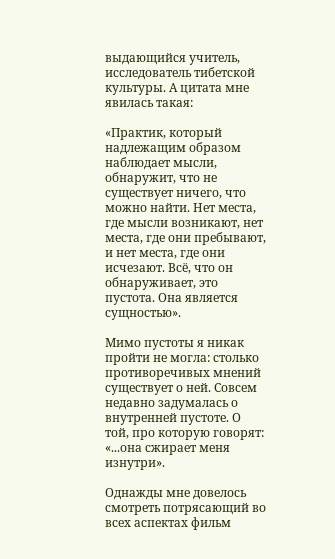выдающийся учитель, исследователь тибетской культуры. А цитата мне явилась такая:

«Практик, который надлежащим образом наблюдает мысли, обнаружит, что не существует ничего, что можно найти. Нет места, где мысли возникают, нет места, где они пребывают, и нет места, где они исчезают. Всё, что он обнаруживает, это пустота. Она является сущностью».

Мимо пустоты я никак пройти не могла: столько противоречивых мнений существует о ней. Совсем недавно задумалась о внутренней пустоте. О той, про которую говорят: «...она сжирает меня изнутри».

Однажды мне довелось смотреть потрясающий во всех аспектах фильм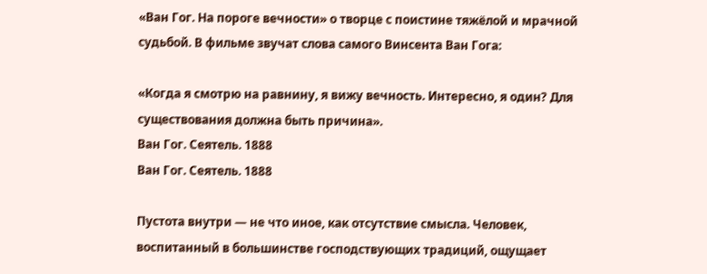«Ван Гог. На пороге вечности» о творце с поистине тяжёлой и мрачной судьбой. В фильме звучат слова самого Винсента Ван Гога:

«Когда я смотрю на равнину, я вижу вечность. Интересно, я один? Для существования должна быть причина».
Ван Гог. Сеятель. 1888
Ван Гог. Сеятель. 1888

Пустота внутри — не что иное, как отсутствие смысла. Человек, воспитанный в большинстве господствующих традиций, ощущает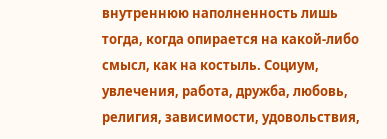внутреннюю наполненность лишь тогда, когда опирается на какой-либо смысл, как на костыль. Социум, увлечения, работа, дружба, любовь, религия, зависимости, удовольствия,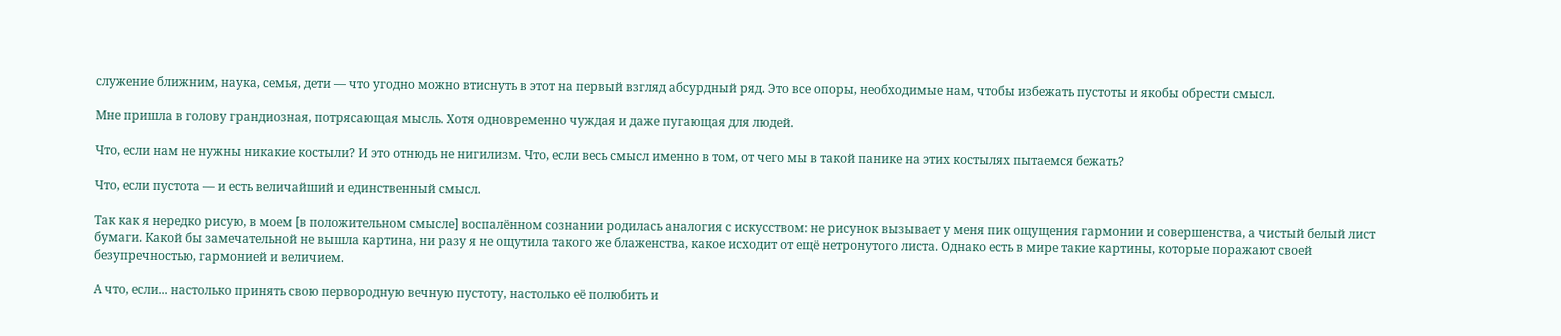служение ближним, наука, семья, дети — что угодно можно втиснуть в этот на первый взгляд абсурдный ряд. Это все опоры, необходимые нам, чтобы избежать пустоты и якобы обрести смысл.

Мне пришла в голову грандиозная, потрясающая мысль. Хотя одновременно чуждая и даже пугающая для людей.

Что, если нам не нужны никакие костыли? И это отнюдь не нигилизм. Что, если весь смысл именно в том, от чего мы в такой панике на этих костылях пытаемся бежать?

Что, если пустота — и есть величайший и единственный смысл.

Так как я нередко рисую, в моем [в положительном смысле] воспалённом сознании родилась аналогия с искусством: не рисунок вызывает у меня пик ощущения гармонии и совершенства, а чистый белый лист бумаги. Какой бы замечательной не вышла картина, ни разу я не ощутила такого же блаженства, какое исходит от ещё нетронутого листа. Однако есть в мире такие картины, которые поражают своей безупречностью, гармонией и величием.

А что, если... настолько принять свою первородную вечную пустоту, настолько её полюбить и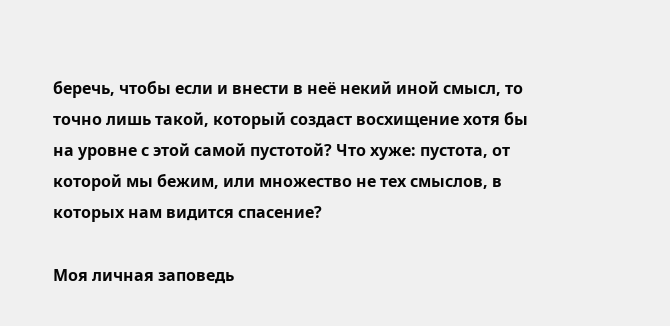беречь, чтобы если и внести в неё некий иной смысл, то точно лишь такой, который создаст восхищение хотя бы на уровне с этой самой пустотой? Что хуже: пустота, от которой мы бежим, или множество не тех смыслов, в которых нам видится спасение?

Моя личная заповедь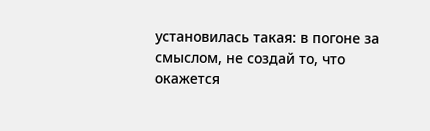установилась такая: в погоне за смыслом, не создай то, что окажется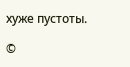хуже пустоты.

©